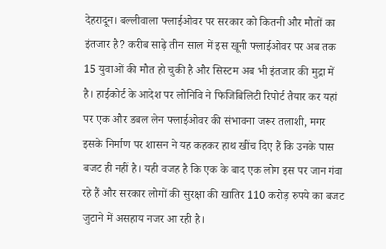देहरादून। बल्लीवाला फ्लाईओवर पर सरकार को कितनी और मौतों का इंतजार है? करीब साढ़े तीन साल में इस खूनी फ्लाईओवर पर अब तक 15 युवाओं की मौत हो चुकी है और सिस्टम अब भी इंतजार की मुद्रा में है। हाईकोर्ट के आदेश पर लोनिवि ने फिजिबिलिटी रिपोर्ट तैयार कर यहां पर एक और डबल लेन फ्लाईओवर की संभावना जरूर तलाशी, मगर इसके निर्माण पर शासन ने यह कहकर हाथ खींच दिए हैं कि उनके पास बजट ही नहीं है। यही वजह है कि एक के बाद एक लोग इस पर जान गंवा रहे हैं और सरकार लोगों की सुरक्षा की खातिर 110 करोड़ रुपये का बजट जुटाने में असहाय नजर आ रही है।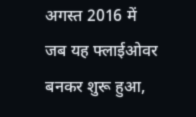अगस्त 2016 में जब यह फ्लाईओवर बनकर शुरू हुआ,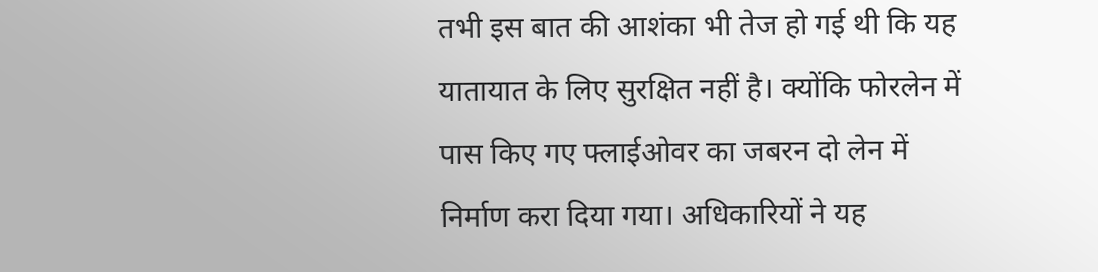तभी इस बात की आशंका भी तेज हो गई थी कि यह यातायात के लिए सुरक्षित नहीं है। क्योंकि फोरलेन में पास किए गए फ्लाईओवर का जबरन दो लेन में निर्माण करा दिया गया। अधिकारियों ने यह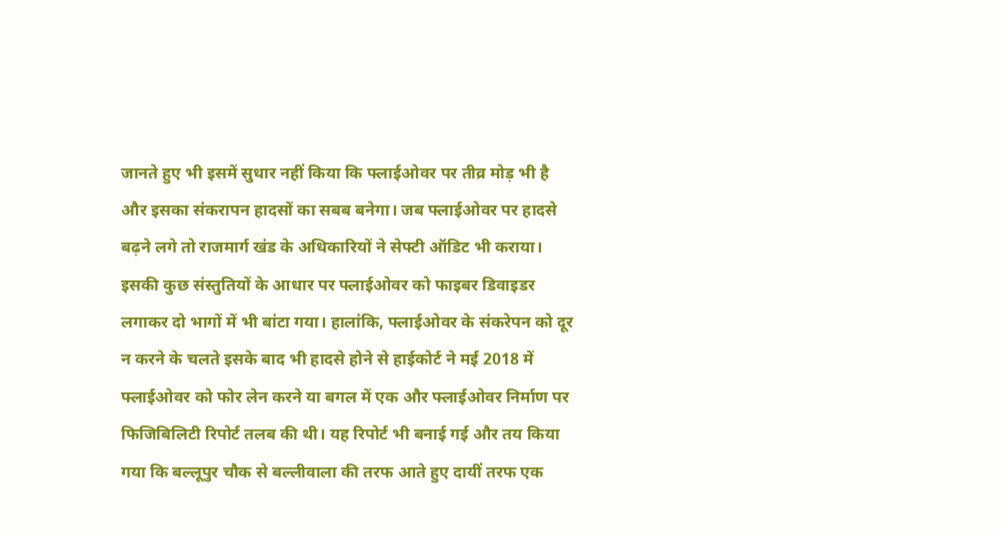जानते हुए भी इसमें सुधार नहीं किया कि फ्लाईओवर पर तीव्र मोड़ भी है और इसका संकरापन हादसों का सबब बनेगा। जब फ्लाईओवर पर हादसे बढ़ने लगे तो राजमार्ग खंड के अधिकारियों ने सेफ्टी ऑडिट भी कराया।
इसकी कुछ संस्तुतियों के आधार पर फ्लाईओवर को फाइबर डिवाइडर लगाकर दो भागों में भी बांटा गया। हालांकि, फ्लाईओवर के संकरेपन को दूर न करने के चलते इसके बाद भी हादसे होने से हाईकोर्ट ने मई 2018 में फ्लाईओवर को फोर लेन करने या बगल में एक और फ्लाईओवर निर्माण पर फिजिबिलिटी रिपोर्ट तलब की थी। यह रिपोर्ट भी बनाई गई और तय किया गया कि बल्लूपुर चौक से बल्लीवाला की तरफ आते हुए दायीं तरफ एक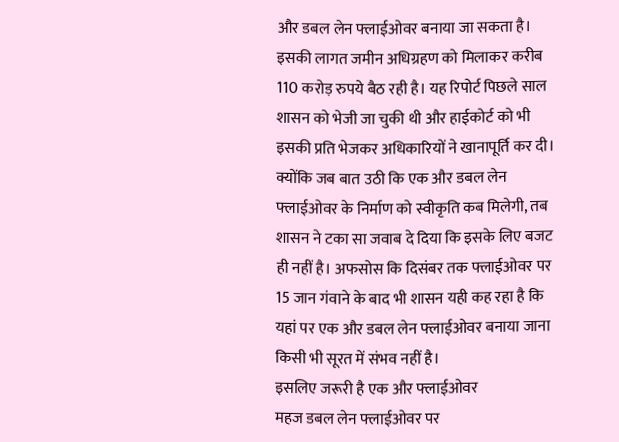और डबल लेन फ्लाईओवर बनाया जा सकता है।
इसकी लागत जमीन अधिग्रहण को मिलाकर करीब 110 करोड़ रुपये बैठ रही है। यह रिपोर्ट पिछले साल शासन को भेजी जा चुकी थी और हाईकोर्ट को भी इसकी प्रति भेजकर अधिकारियों ने खानापूर्ति कर दी। क्योंकि जब बात उठी कि एक और डबल लेन फ्लाईओवर के निर्माण को स्वीकृति कब मिलेगी, तब शासन ने टका सा जवाब दे दिया कि इसके लिए बजट ही नहीं है। अफसोस कि दिसंबर तक फ्लाईओवर पर 15 जान गंवाने के बाद भी शासन यही कह रहा है कि यहां पर एक और डबल लेन फ्लाईओवर बनाया जाना किसी भी सूरत में संभव नहीं है।
इसलिए जरूरी है एक और फ्लाईओवर
महज डबल लेन फ्लाईओवर पर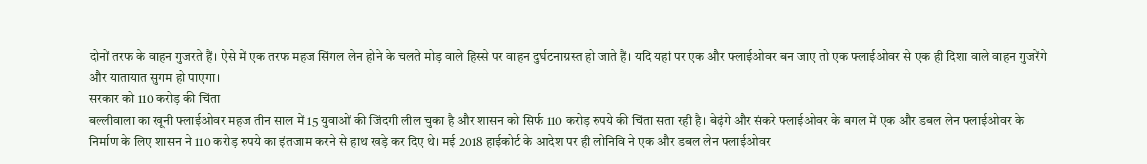दोनों तरफ के वाहन गुजरते हैं। ऐसे में एक तरफ महज सिंगल लेन होने के चलते मोड़ वाले हिस्से पर वाहन दुर्घटनाग्रस्त हो जाते हैं। यदि यहां पर एक और फ्लाईओवर बन जाए तो एक फ्लाईओवर से एक ही दिशा वाले वाहन गुजरेंगे और यातायात सुगम हो पाएगा।
सरकार को 110 करोड़ की चिंता
बल्लीवाला का खूनी फ्लाईओवर महज तीन साल में 15 युवाओं की जिंदगी लील चुका है और शासन को सिर्फ 110 करोड़ रुपये की चिंता सता रही है। बेढ़ंगे और संकरे फ्लाईओवर के बगल में एक और डबल लेन फ्लाईओवर के निर्माण के लिए शासन ने 110 करोड़ रुपये का इंतजाम करने से हाथ खड़े कर दिए थे। मई 2018 हाईकोर्ट के आदेश पर ही लोनिवि ने एक और डबल लेन फ्लाईओवर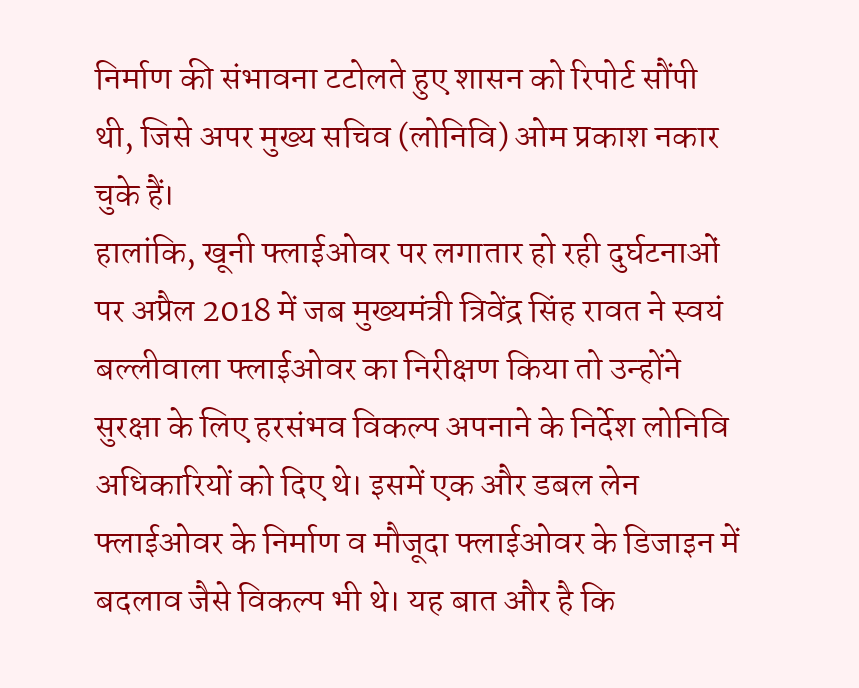निर्माण की संभावना टटोलते हुए शासन को रिपोर्ट सौंपी थी, जिसे अपर मुख्य सचिव (लोनिवि) ओम प्रकाश नकार चुके हैं।
हालांकि, खूनी फ्लाईओवर पर लगातार हो रही दुर्घटनाओं पर अप्रैल 2018 में जब मुख्यमंत्री त्रिवेंद्र सिंह रावत ने स्वयं बल्लीवाला फ्लाईओवर का निरीक्षण किया तो उन्होंने सुरक्षा के लिए हरसंभव विकल्प अपनाने के निर्देश लोनिवि अधिकारियों को दिए थे। इसमें एक और डबल लेन फ्लाईओवर के निर्माण व मौजूदा फ्लाईओवर के डिजाइन में बदलाव जैसे विकल्प भी थे। यह बात और है कि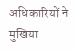अधिकारियों ने मुखिया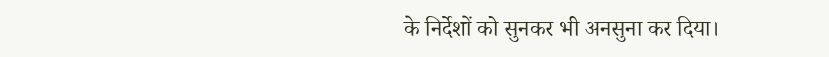के निर्देशों को सुनकर भी अनसुना कर दिया।